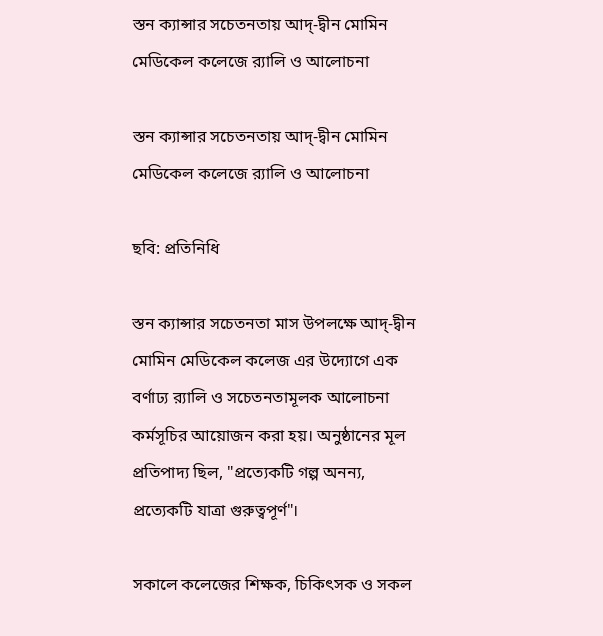স্তন ক্যান্সার সচেতনতায় আদ্-দ্বীন মোমিন মেডিকেল কলেজে র‍্যালি ও আলোচনা

স্তন ক্যান্সার সচেতনতায় আদ্-দ্বীন মোমিন মেডিকেল কলেজে র‍্যালি ও আলোচনা

ছবি: প্রতিনিধি

স্তন ক্যান্সার সচেতনতা মাস উপলক্ষে আদ্-দ্বীন মোমিন মেডিকেল কলেজ এর উদ্যোগে এক বর্ণাঢ্য র‍্যালি ও সচেতনতামূলক আলোচনা কর্মসূচির আয়োজন করা হয়। অনুষ্ঠানের মূল প্রতিপাদ্য ছিল, "প্রত্যেকটি গল্প অনন্য, প্রত্যেকটি যাত্রা গুরুত্বপূর্ণ"।

সকালে কলেজের শিক্ষক, চিকিৎসক ও সকল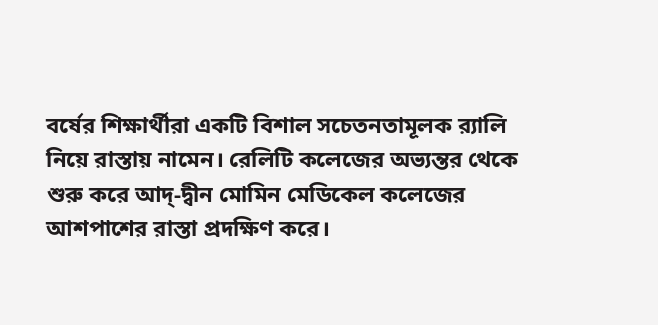বর্ষের শিক্ষার্থীরা একটি বিশাল সচেতনতামূলক র‍্যালি নিয়ে রাস্তায় নামেন। রেলিটি কলেজের অভ্যন্তর থেকে শুরু করে আদ্-দ্বীন মোমিন মেডিকেল কলেজের আশপাশের রাস্তা প্রদক্ষিণ করে।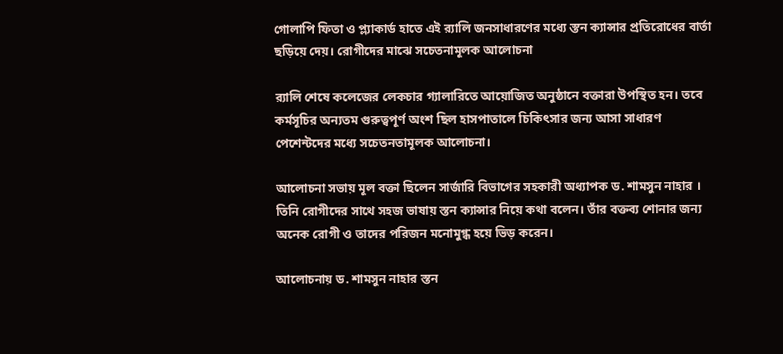গোলাপি ফিতা ও প্ল্যাকার্ড হাতে এই র‍্যালি জনসাধারণের মধ্যে স্তন ক্যান্সার প্রতিরোধের বার্তা ছড়িয়ে দেয়। রোগীদের মাঝে সচেতনামূলক আলোচনা

র‍্যালি শেষে কলেজের লেকচার গ্যালারিতে আয়োজিত অনুষ্ঠানে বক্তারা উপস্থিত হন। তবে কর্মসূচির অন্যতম গুরুত্বপূর্ণ অংশ ছিল হাসপাতালে চিকিৎসার জন্য আসা সাধারণ পেশেন্টদের মধ্যে সচেতনতামূলক আলোচনা।

আলোচনা সভায় মূল বক্তা ছিলেন সার্জারি বিভাগের সহকারী অধ্যাপক ড. শামসুন নাহার । তিনি রোগীদের সাথে সহজ ভাষায় স্তন ক্যান্সার নিয়ে কথা বলেন। তাঁর বক্তব্য শোনার জন্য অনেক রোগী ও তাদের পরিজন মনোমুগ্ধ হয়ে ভিড় করেন।

আলোচনায় ড. শামসুন নাহার স্তন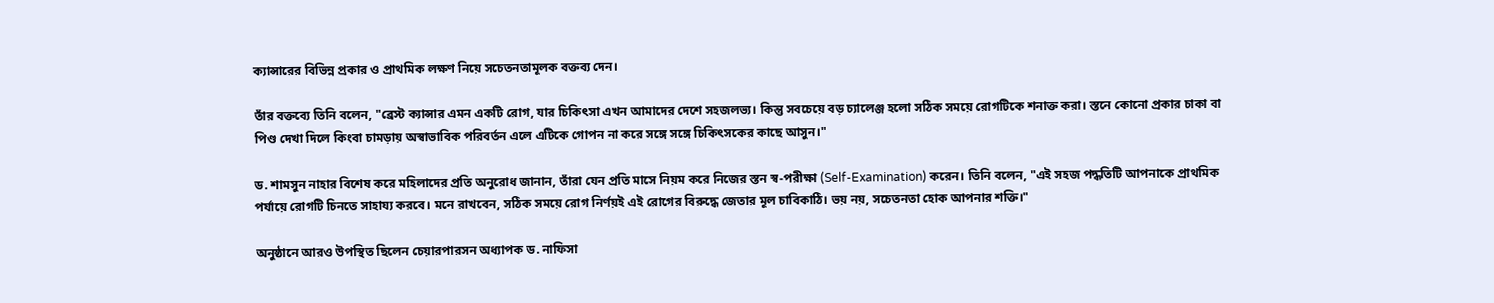ক্যান্সারের বিভিন্ন প্রকার ও প্রাথমিক লক্ষণ নিয়ে সচেতনতামূলক বক্তব্য দেন।

তাঁর বক্তব্যে তিনি বলেন, "ব্রেস্ট ক্যান্সার এমন একটি রোগ, যার চিকিৎসা এখন আমাদের দেশে সহজলভ্য। কিন্তু সবচেয়ে বড় চ্যালেঞ্জ হলো সঠিক সময়ে রোগটিকে শনাক্ত করা। স্তনে কোনো প্রকার চাকা বা পিণ্ড দেখা দিলে কিংবা চামড়ায় অস্বাভাবিক পরিবর্তন এলে এটিকে গোপন না করে সঙ্গে সঙ্গে চিকিৎসকের কাছে আসুন।"

ড. শামসুন নাহার বিশেষ করে মহিলাদের প্রতি অনুরোধ জানান, তাঁরা যেন প্রতি মাসে নিয়ম করে নিজের স্তন স্ব-পরীক্ষা (Self-Examination) করেন। তিনি বলেন, "এই সহজ পদ্ধতিটি আপনাকে প্রাথমিক পর্যায়ে রোগটি চিনতে সাহায্য করবে। মনে রাখবেন, সঠিক সময়ে রোগ নির্ণয়ই এই রোগের বিরুদ্ধে জেতার মূল চাবিকাঠি। ভয় নয়, সচেতনতা হোক আপনার শক্তি।"

অনুষ্ঠানে আরও উপস্থিত ছিলেন চেয়ারপারসন অধ্যাপক ড. নাফিসা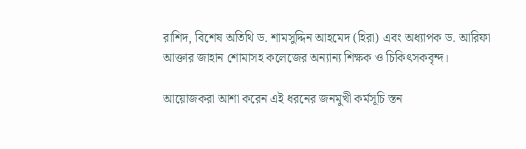রাশিদ, বিশেষ অতিথি ড. শামসুদ্দিন আহমেদ (হিরা) এবং অধ্যাপক ড. আরিফা আক্তার জাহান শোমাসহ কলেজের অন্যান্য শিক্ষক ও চিকিৎসকবৃন্দ।

আয়োজকরা আশা করেন এই ধরনের জনমুখী কর্মসূচি স্তন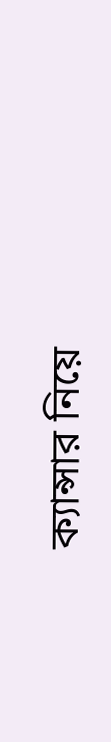ক্যান্সার নিয়ে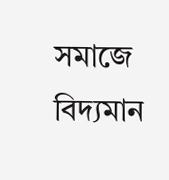সমাজে বিদ্যমান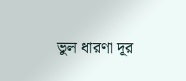ভুল ধারণা দূর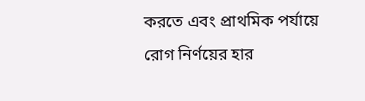করতে এবং প্রাথমিক পর্যায়ে রোগ নির্ণয়ের হার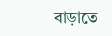বাড়াতে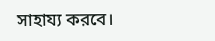সাহায্য করবে।